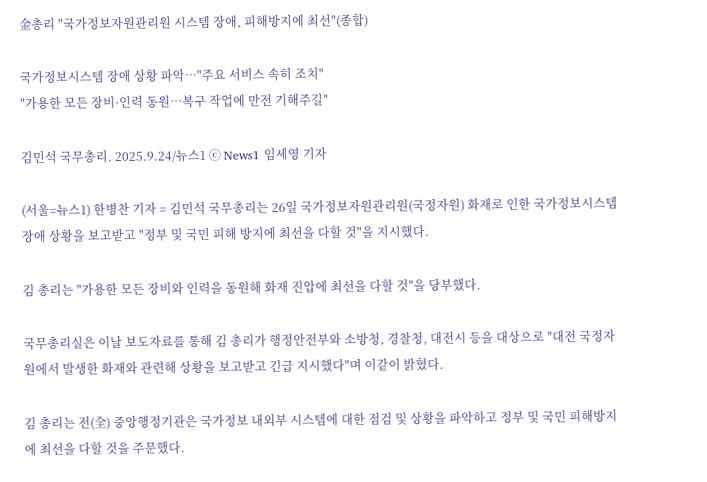金총리 "국가정보자원관리원 시스템 장애, 피해방지에 최선"(종합)

국가정보시스템 장애 상황 파악…"주요 서비스 속히 조치"
"가용한 모든 장비·인력 동원…복구 작업에 만전 기해주길"

김민석 국무총리. 2025.9.24/뉴스1 ⓒ News1 임세영 기자

(서울=뉴스1) 한병찬 기자 = 김민석 국무총리는 26일 국가정보자원관리원(국정자원) 화재로 인한 국가정보시스템 장애 상황을 보고받고 "정부 및 국민 피해 방지에 최선을 다할 것"을 지시했다.

김 총리는 "가용한 모든 장비와 인력을 동원해 화재 진압에 최선을 다할 것"을 당부했다.

국무총리실은 이날 보도자료를 통해 김 총리가 행정안전부와 소방청, 경찰청, 대전시 등을 대상으로 "대전 국정자원에서 발생한 화재와 관련해 상황을 보고받고 긴급 지시했다"며 이같이 밝혔다.

김 총리는 전(全) 중앙행정기관은 국가정보 내외부 시스템에 대한 점검 및 상황을 파악하고 정부 및 국민 피해방지에 최선을 다할 것을 주문했다.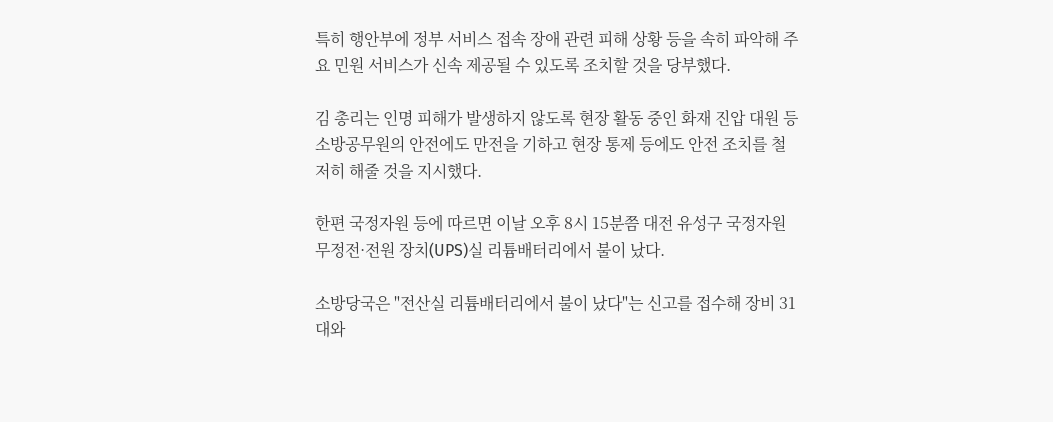특히 행안부에 정부 서비스 접속 장애 관련 피해 상황 등을 속히 파악해 주요 민원 서비스가 신속 제공될 수 있도록 조치할 것을 당부했다.

김 총리는 인명 피해가 발생하지 않도록 현장 활동 중인 화재 진압 대원 등 소방공무원의 안전에도 만전을 기하고 현장 통제 등에도 안전 조치를 철저히 해줄 것을 지시했다.

한편 국정자원 등에 따르면 이날 오후 8시 15분쯤 대전 유성구 국정자원 무정전·전원 장치(UPS)실 리튬배터리에서 불이 났다.

소방당국은 "전산실 리튬배터리에서 불이 났다"는 신고를 접수해 장비 31대와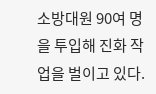소방대원 90여 명을 투입해 진화 작업을 벌이고 있다.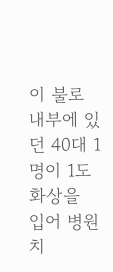이 불로 내부에 있던 40대 1명이 1도 화상을 입어 병원 치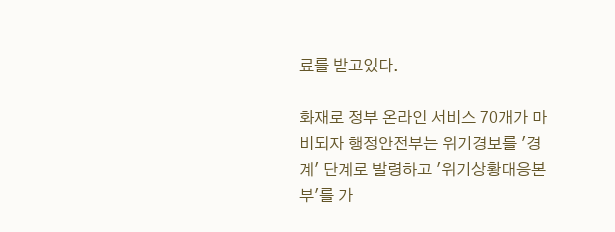료를 받고있다.

화재로 정부 온라인 서비스 70개가 마비되자 행정안전부는 위기경보를 '경계' 단계로 발령하고 '위기상황대응본부'를 가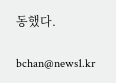동했다.

bchan@news1.kr